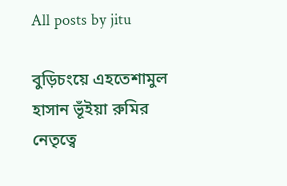All posts by jitu

বুড়িচংয়ে এহতেশামুল হাসান ভূঁইয়া রুমির নেতৃত্বে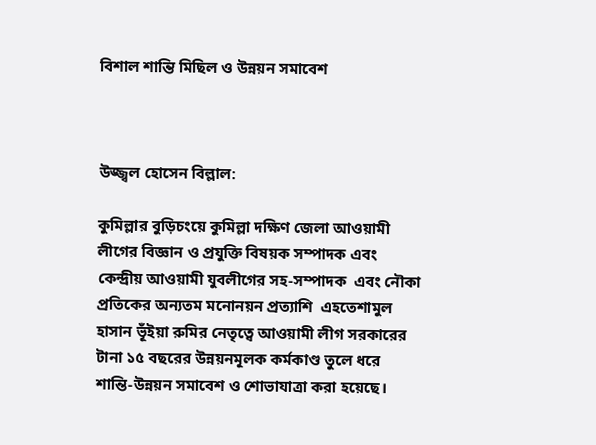বিশাল শান্তি মিছিল ও উন্নয়ন সমাবেশ



উজ্জ্বল হোসেন বিল্লাল:

কুমিল্লার বুড়িচংয়ে কুমিল্লা দক্ষিণ জেলা আওয়ামী লীগের বিজ্ঞান ও প্রযুক্তি বিষয়ক সম্পাদক এবং কেন্দ্রীয় আওয়ামী যুবলীগের সহ-সম্পাদক  এবং নৌকা প্রতিকের অন্যতম মনোনয়ন প্রত্যাশি  এহতেশামুল হাসান ভূঁইয়া রুমির নেতৃত্বে আওয়ামী লীগ সরকারের টানা ১৫ বছরের উন্নয়নমূলক কর্মকাণ্ড তুলে ধরে শান্তি-উন্নয়ন সমাবেশ ও শোভাযাত্রা করা হয়েছে।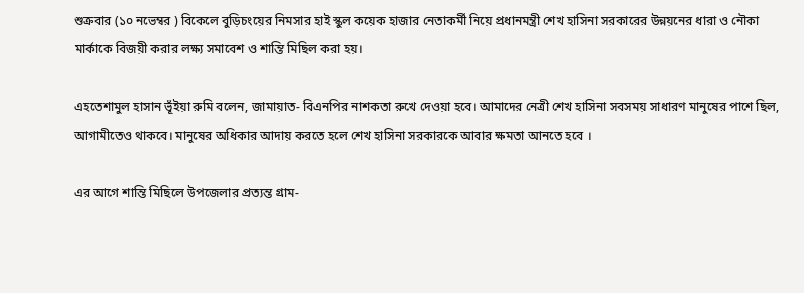শুক্রবার (১০ নভেম্বর ) বিকেলে বুড়িচংয়ের নিমসার হাই স্কুল কয়েক হাজার নেতাকর্মী নিয়ে প্রধানমন্ত্রী শেখ হাসিনা সরকারের উন্নয়নের ধারা ও নৌকা মার্কাকে বিজয়ী করার লক্ষ্য সমাবেশ ও শান্তি মিছিল করা হয়।

এহতেশামুল হাসান ভূঁইয়া রুমি বলেন, জামায়াত- বিএনপির নাশকতা রুখে দেওয়া হবে। আমাদের নেত্রী শেখ হাসিনা সবসময় সাধারণ মানুষের পাশে ছিল, আগামীতেও থাকবে। মানুষের অধিকার আদায় করতে হলে শেখ হাসিনা সরকারকে আবার ক্ষমতা আনতে হবে ।

এর আগে শান্তি মিছিলে উপজেলার প্রত্যন্ত গ্রাম-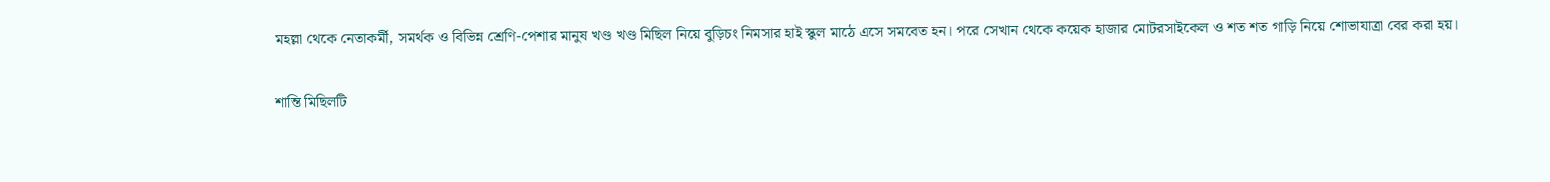মহল্লা থেকে নেতাকর্মী, সমর্থক ও বিভিন্ন শ্রেণি-পেশার মানুষ খণ্ড খণ্ড মিছিল নিয়ে বুড়িচং নিমসার হাই স্কুল মাঠে এসে সমবেত হন। পরে সেখান থেকে কয়েক হাজার মোটরসাইকেল ও শত শত গাড়ি নিয়ে শোভাযাত্রা বের করা হয়।

শান্তি মিছিলটি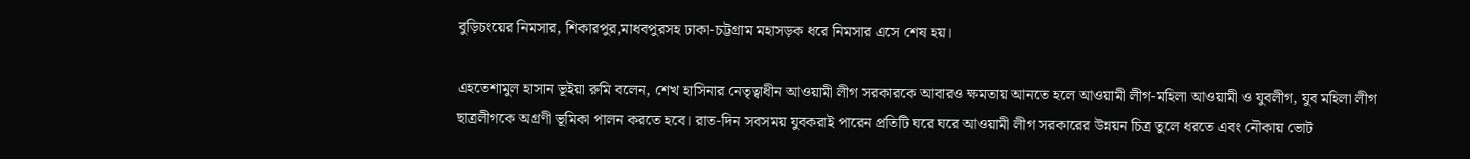বুড়িচংয়ের নিমসার, শিকারপুর,মাধবপুরসহ ঢাকা-চট্টগ্রাম মহাসড়ক ধরে নিমসার এসে শেষ হয়।

এহতেশামুল হাসান ভূইয়া রুমি বলেন, শেখ হাসিনার নেতৃত্বাধীন আওয়ামী লীগ সরকারকে আবারও ক্ষমতায় আনতে হলে আওয়ামী লীগ-মহিলা আওয়ামী ও যুবলীগ, যুব মহিলা লীগ ছাত্রলীগকে অগ্রণী ভূমিকা পালন করতে হবে। রাত-দিন সবসময় যুবকরাই পারেন প্রতিটি ঘরে ঘরে আওয়ামী লীগ সরকারের উন্নয়ন চিত্র তুলে ধরতে এবং নৌকায় ভোট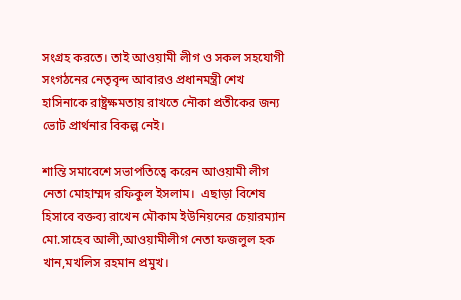সংগ্রহ করতে। তাই আওয়ামী লীগ ও সকল সহযোগী সংগঠনের নেতৃবৃন্দ আবারও প্রধানমন্ত্রী শেখ হাসিনাকে রাষ্ট্রক্ষমতায় রাখতে নৌকা প্রতীকের জন্য ভোট প্রার্থনার বিকল্প নেই।

শান্তি সমাবেশে সভাপতিত্বে করেন আওয়ামী লীগ নেতা মোহাম্মদ রফিকুল ইসলাম।  এছাড়া বিশেষ হিসাবে বক্তব্য রাখেন মৌকাম ইউনিয়নের চেয়ারম্যান মো.সাহেব আলী,আওয়ামীলীগ নেতা ফজলুল হক খান,মখলিস রহমান প্রমুখ।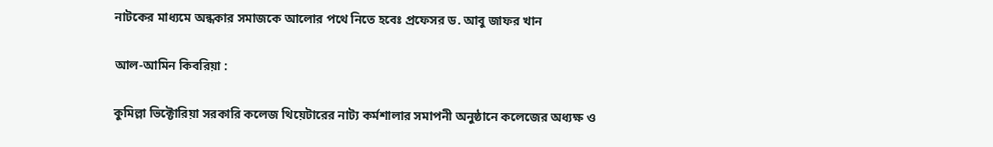নাটকের মাধ্যমে অন্ধকার সমাজকে আলোর পথে নিতে হবেঃ প্রফেসর ড. আবু জাফর খান

আল-আমিন কিবরিয়া :

কুমিল্লা ভিক্টোরিয়া সরকারি কলেজ থিয়েটারের নাট্য কর্মশালার সমাপনী অনুষ্ঠানে কলেজের অধ্যক্ষ ও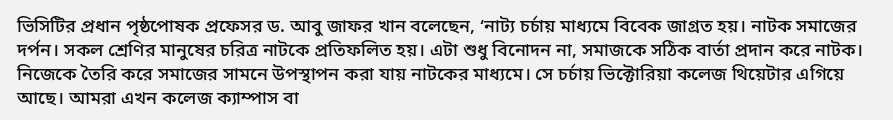ভিসিটির প্রধান পৃষ্ঠপোষক প্রফেসর ড. আবু জাফর খান বলেছেন, ‘নাট্য চর্চায় মাধ্যমে বিবেক জাগ্রত হয়। নাটক সমাজের দর্পন। সকল শ্রেণির মানুষের চরিত্র নাটকে প্রতিফলিত হয়। এটা শুধু বিনোদন না, সমাজকে সঠিক বার্তা প্রদান করে নাটক। নিজেকে তৈরি করে সমাজের সামনে উপস্থাপন করা যায় নাটকের মাধ্যমে। সে চর্চায় ভিক্টোরিয়া কলেজ থিয়েটার এগিয়ে আছে। আমরা এখন কলেজ ক্যাম্পাস বা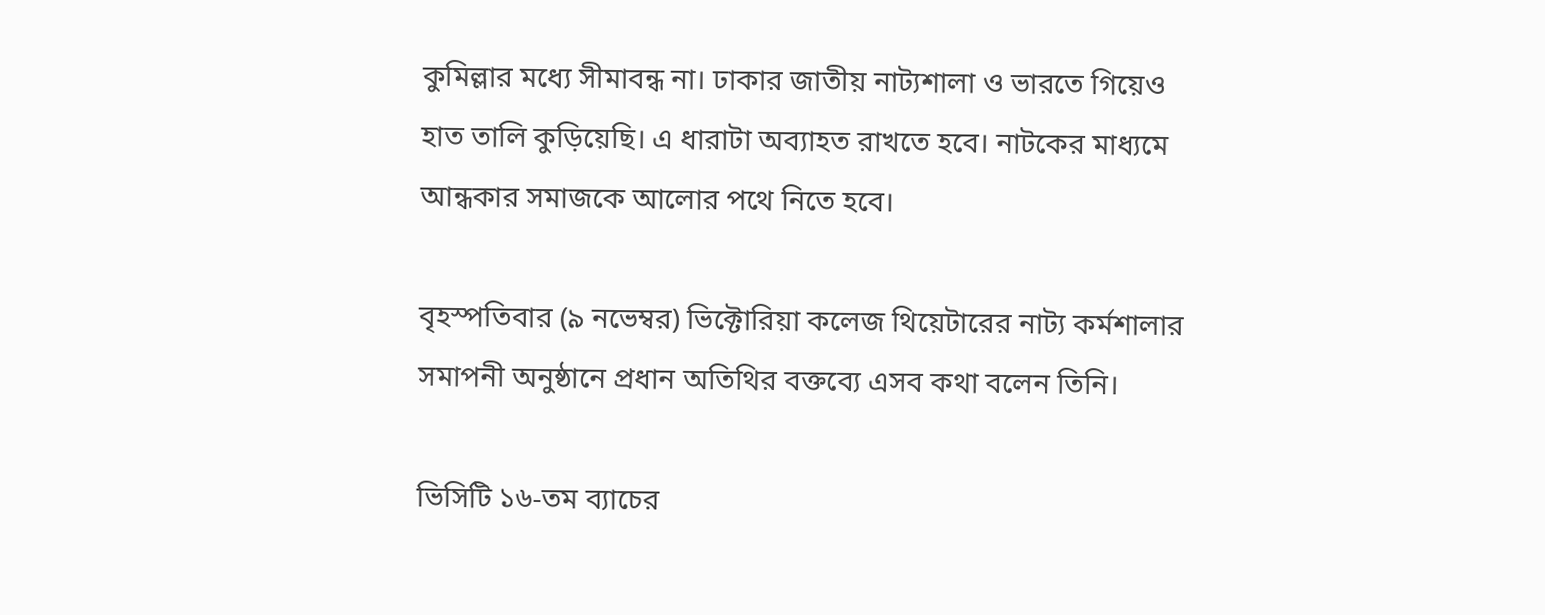কুমিল্লার মধ্যে সীমাবন্ধ না। ঢাকার জাতীয় নাট্যশালা ও ভারতে গিয়েও হাত তালি কুড়িয়েছি। এ ধারাটা অব্যাহত রাখতে হবে। নাটকের মাধ্যমে আন্ধকার সমাজকে আলোর পথে নিতে হবে।

বৃহস্পতিবার (৯ নভেম্বর) ভিক্টোরিয়া কলেজ থিয়েটারের নাট্য কর্মশালার সমাপনী অনুষ্ঠানে প্রধান অতিথির বক্তব্যে এসব কথা বলেন তিনি।

ভিসিটি ১৬-তম ব্যাচের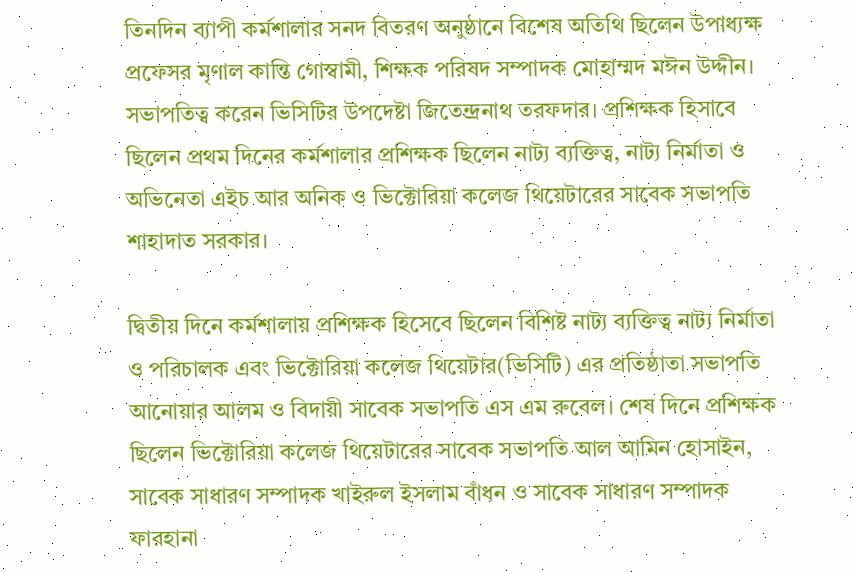তিনদিন ব্যাপী কর্মশালার সনদ বিতরণ অনুষ্ঠানে বিশেষ অতিথি ছিলেন উপাধ্যক্ষ প্রফেসর মৃণাল কান্তি গোস্বামী, শিক্ষক পরিষদ সম্পাদক মোহাম্মদ মঈন উদ্দীন। সভাপতিত্ব করেন ভিসিটির উপদেষ্টা জিতেন্দ্রনাথ তরফদার। প্রশিক্ষক হিসাবে ছিলেন প্রথম দিনের কর্মশালার প্রশিক্ষক ছিলেন নাট্য ব্যক্তিত্ব, নাট্য নির্মাতা ও অভিনেতা এইচ আর অনিক ও ভিক্টোরিয়া কলেজ থিয়েটারের সাবেক সভাপতি শাহাদাত সরকার।

দ্বিতীয় দিনে কর্মশালায় প্রশিক্ষক হিসেবে ছিলেন বিশিষ্ট নাট্য ব্যক্তিত্ব নাট্য নির্মাতা ও পরিচালক এবং ভিক্টোরিয়া কলেজ থিয়েটার(ভিসিটি) এর প্রতিষ্ঠাতা সভাপতি আনোয়ার আলম ও বিদায়ী সাবেক সভাপতি এস এম রুবেল। শেষ দিনে প্রশিক্ষক ছিলেন ভিক্টোরিয়া কলেজ থিয়েটারের সাবেক সভাপতি আল আমিন হোসাইন, সাবেক সাধারণ সম্পাদক খাইরুল ইসলাম বাঁধন ও সাবেক সাধারণ সম্পাদক ফারহানা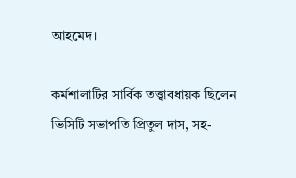আহমেদ।

কর্মশালাটির সার্বিক তত্ত্বাবধায়ক ছিলেন ভিসিটি সভাপতি প্রিতুল দাস, সহ-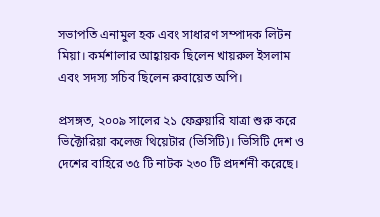সভাপতি এনামুল হক এবং সাধারণ সম্পাদক লিটন মিয়া। কর্মশালার আহ্বায়ক ছিলেন খায়রুল ইসলাম এবং সদস্য সচিব ছিলেন রুবায়েত অপি।

প্রসঙ্গত, ২০০৯ সালের ২১ ফেব্রুয়ারি যাত্রা শুরু করে ভিক্টোরিয়া কলেজ থিয়েটার (ভিসিটি)। ভিসিটি দেশ ও দেশের বাহিরে ৩৫ টি নাটক ২৩০ টি প্রদর্শনী করেছে।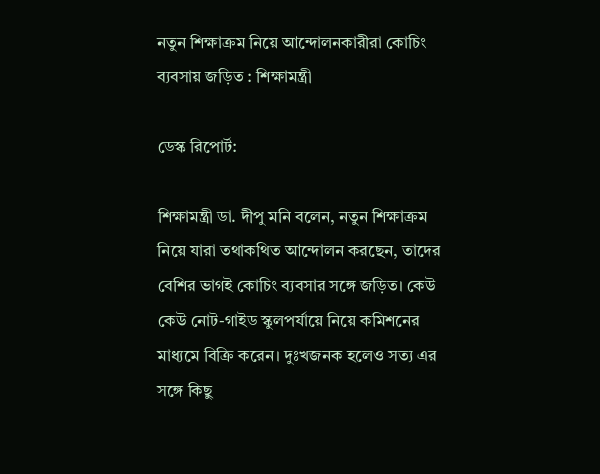নতুন শিক্ষাক্রম নিয়ে আন্দোলনকারীরা কোচিং ব্যবসায় জড়িত : শিক্ষামন্ত্রী

ডেস্ক রিপোর্ট:

শিক্ষামন্ত্রী ডা. দীপু মনি বলেন, নতুন শিক্ষাক্রম নিয়ে যারা তথাকথিত আন্দোলন করছেন, তাদের বেশির ভাগই কোচিং ব্যবসার সঙ্গে জড়িত। কেউ কেউ নোট-গাইড স্কুলপর্যায়ে নিয়ে কমিশনের মাধ্যমে বিক্রি করেন। দুঃখজনক হলেও সত্য এর সঙ্গে কিছু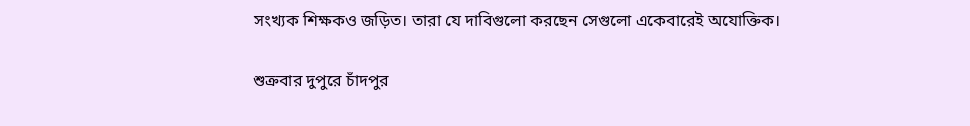সংখ্যক শিক্ষকও জড়িত। তারা যে দাবিগুলো করছেন সেগুলো একেবারেই অযোক্তিক।

শুক্রবার দুপুরে চাঁদপুর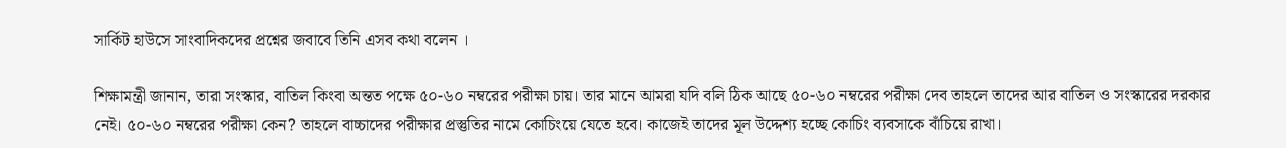সার্কিট হাউসে সাংবাদিকদের প্রশ্নের জবাবে তিনি এসব কথা বলেন ।

শিক্ষামন্ত্রী জানান, তারা সংস্কার, বাতিল কিংবা অন্তত পক্ষে ৫০-৬০ নম্বরের পরীক্ষা চায়। তার মানে আমরা যদি বলি ঠিক আছে ৫০-৬০ নম্বরের পরীক্ষা দেব তাহলে তাদের আর বাতিল ও সংস্কারের দরকার নেই। ৫০-৬০ নম্বরের পরীক্ষা কেন? তাহলে বাচ্চাদের পরীক্ষার প্রস্তুতির নামে কোচিংয়ে যেতে হবে। কাজেই তাদের মূল উদ্দেশ্য হচ্ছে কোচিং ব্যবসাকে বাঁচিয়ে রাখা।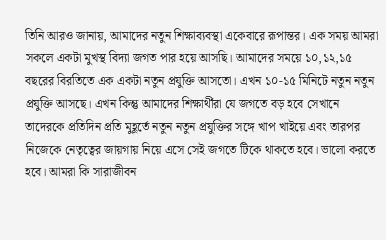তিনি আরও জানায়, আমাদের নতুন শিক্ষাব্যবস্থা একেবারে রূপান্তর। এক সময় আমরা সকলে একটা মুখস্থ বিদ্যা জগত পার হয়ে আসছি। আমাদের সময়ে ১০,১২,১৫ বছরের বিরতিতে এক একটা নতুন প্রযুক্তি আসতো। এখন ১০-১৫ মিনিটে নতুন নতুন প্রযুক্তি আসছে। এখন কিন্তু আমাদের শিক্ষার্থীরা যে জগতে বড় হবে সেখানে তাদেরকে প্রতিদিন প্রতি মুহূর্তে নতুন নতুন প্রযুক্তির সঙ্গে খাপ খাইয়ে এবং তারপর নিজেকে নেতৃত্বের জায়গায় নিয়ে এসে সেই জগতে টিকে থাকতে হবে। ভালো করতে হবে। আমরা কি সারাজীবন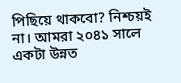পিছিয়ে থাকবো? নিশ্চয়ই না। আমরা ২০৪১ সালে একটা উন্নত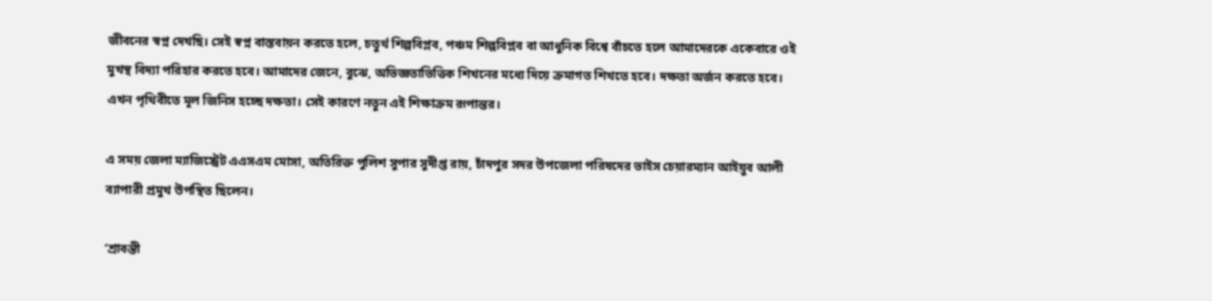জীবনের স্বপ্ন দেখছি। সেই স্বপ্ন বাস্তবায়ন করতে হলে, চতুর্থ শিল্পবিপ্লব, পঞ্চম শিল্পবিপ্লব বা আধুনিক বিশ্বে বাঁচতে হলে আমাদেরকে একেবারে ওই মুখস্থ বিদ্যা পরিহার করতে হবে। আমাদের জেনে, বুঝে, অভিজ্ঞতাভিত্তিক শিখনের মধ্যে দিয়ে ক্রমাগত শিখতে হবে। দক্ষতা অর্জন করতে হবে। এখন পৃথিবীতে মূল জিনিস হচ্ছে দক্ষতা। সেই কারণে নতুন এই শিক্ষাক্রম রূপান্তর।

এ সময় জেলা ম্যাজিস্ট্রেট এএসএম মোসা, অতিরিক্ত পুলিশ সুপার সুদীপ্ত রায়, চাঁদপুর সদর উপজেলা পরিষদের ভাইস চেয়ারম্যান আইয়ুব আলী ব্যাপারী প্রমুখ উপস্থিত ছিলেন।

‘শ্রাবন্তী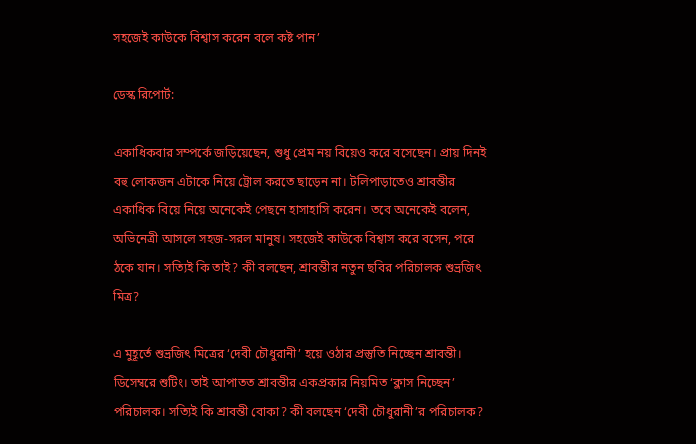সহজেই কাউকে বিশ্বাস করেন বলে কষ্ট পান’

ডেস্ক রিপোর্ট:

একাধিকবার সম্পর্কে জড়িয়েছেন, শুধু প্রেম নয় বিয়েও করে বসেছেন। প্রায় দিনই বহু লোকজন এটাকে নিয়ে ট্রোল করতে ছাড়েন না। টলিপাড়াতেও শ্রাবন্তীর একাধিক বিয়ে নিয়ে অনেকেই পেছনে হাসাহাসি করেন। তবে অনেকেই বলেন, অভিনেত্রী আসলে সহজ-সরল মানুষ। সহজেই কাউকে বিশ্বাস করে বসেন, পরে ঠকে যান। সত্যিই কি তাই? কী বলছেন, শ্রাবন্তীর নতুন ছবির পরিচালক শুভ্রজিৎ মিত্র?

এ মুহূর্তে শুভ্রজিৎ মিত্রের ‘দেবী চৌধুরানী’ হয়ে ওঠার প্রস্তুতি নিচ্ছেন শ্রাবন্তী। ডিসেম্বরে শুটিং। তাই আপাতত শ্রাবন্তীর একপ্রকার নিয়মিত ‘ক্লাস নিচ্ছেন’ পরিচালক। সত্যিই কি শ্রাবন্তী বোকা? কী বলছেন ‘দেবী চৌধুরানী’র পরিচালক?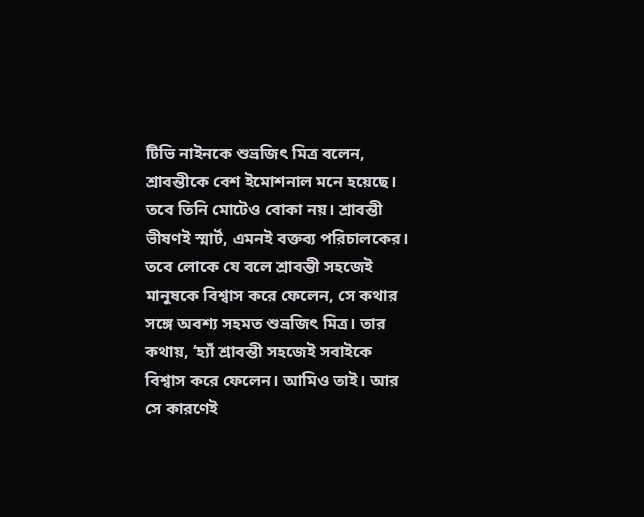টিভি নাইনকে শুভ্রজিৎ মিত্র বলেন, শ্রাবন্তীকে বেশ ইমোশনাল মনে হয়েছে। তবে তিনি মোটেও বোকা নয়। শ্রাবন্তী ভীষণই স্মার্ট, এমনই বক্তব্য পরিচালকের। তবে লোকে যে বলে শ্রাবন্তী সহজেই মানুষকে বিশ্বাস করে ফেলেন, সে কথার সঙ্গে অবশ্য সহমত শুভ্রজিৎ মিত্র। তার কথায়, ‘হ্যাঁ শ্রাবন্তী সহজেই সবাইকে বিশ্বাস করে ফেলেন। আমিও তাই। আর সে কারণেই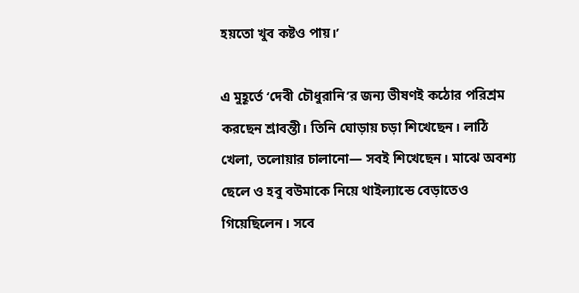হয়তো খুব কষ্টও পায়।’

এ মুহূর্তে ‘দেবী চৌধুরানি’র জন্য ভীষণই কঠোর পরিশ্রম করছেন শ্রাবন্তী। তিনি ঘোড়ায় চড়া শিখেছেন। লাঠি খেলা, তলোয়ার চালানো— সবই শিখেছেন। মাঝে অবশ্য ছেলে ও হবু বউমাকে নিয়ে থাইল্যান্ডে বেড়াতেও গিয়েছিলেন। সবে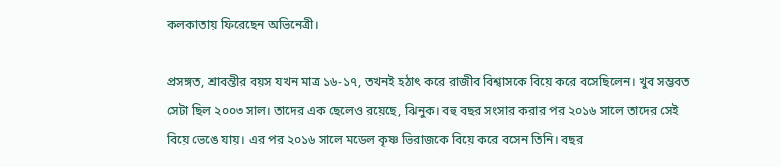কলকাতায় ফিরেছেন অভিনেত্রী।

প্রসঙ্গত, শ্রাবন্তীর বয়স যখন মাত্র ১৬-১৭, তখনই হঠাৎ করে রাজীব বিশ্বাসকে বিয়ে করে বসেছিলেন। খুব সম্ভবত সেটা ছিল ২০০৩ সাল। তাদের এক ছেলেও রয়েছে, ঝিনুক। বহু বছর সংসার করার পর ২০১৬ সালে তাদের সেই বিয়ে ভেঙে যায়। এর পর ২০১৬ সালে মডেল কৃষ্ণ ভিরাজকে বিয়ে করে বসেন তিনি। বছর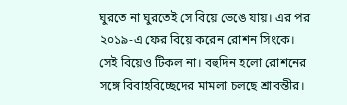ঘুরতে না ঘুরতেই সে বিয়ে ভেঙে যায়। এর পর ২০১৯-এ ফের বিয়ে করেন রোশন সিংকে। সেই বিয়েও টিকল না। বহুদিন হলো রোশনের সঙ্গে বিবাহবিচ্ছেদের মামলা চলছে শ্রাবন্তীর।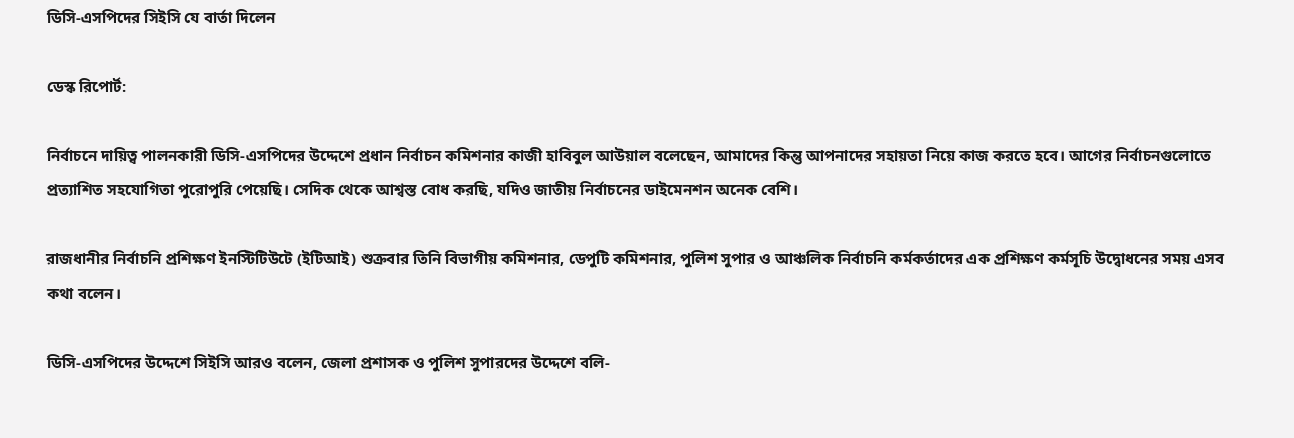ডিসি-এসপিদের সিইসি যে বার্তা দিলেন

ডেস্ক রিপোর্ট:

নির্বাচনে দায়িত্ব পালনকারী ডিসি-এসপিদের উদ্দেশে প্রধান নির্বাচন কমিশনার কাজী হাবিবুল আউয়াল বলেছেন, আমাদের কিন্তু আপনাদের সহায়তা নিয়ে কাজ করতে হবে। আগের নির্বাচনগুলোতে প্রত্যাশিত সহযোগিতা পুরোপুরি পেয়েছি। সেদিক থেকে আশ্বস্ত বোধ করছি, যদিও জাতীয় নির্বাচনের ডাইমেনশন অনেক বেশি।

রাজধানীর নির্বাচনি প্রশিক্ষণ ইনস্টিটিউটে (ইটিআই) শুক্রবার তিনি বিভাগীয় কমিশনার, ডেপুটি কমিশনার, পুলিশ সুপার ও আঞ্চলিক নির্বাচনি কর্মকর্তাদের এক প্রশিক্ষণ কর্মসূচি উদ্বোধনের সময় এসব কথা বলেন।

ডিসি-এসপিদের উদ্দেশে সিইসি আরও বলেন, জেলা প্রশাসক ও পুলিশ সুপারদের উদ্দেশে বলি-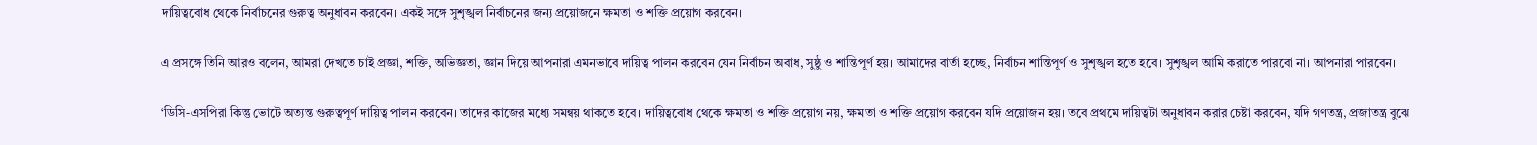দায়িত্ববোধ থেকে নির্বাচনের গুরুত্ব অনুধাবন করবেন। একই সঙ্গে সুশৃঙ্খল নির্বাচনের জন্য প্রয়োজনে ক্ষমতা ও শক্তি প্রয়োগ করবেন।

এ প্রসঙ্গে তিনি আরও বলেন, আমরা দেখতে চাই প্রজ্ঞা, শক্তি, অভিজ্ঞতা, জ্ঞান দিয়ে আপনারা এমনভাবে দায়িত্ব পালন করবেন যেন নির্বাচন অবাধ, সুষ্ঠু ও শান্তিপূর্ণ হয়। আমাদের বার্তা হচ্ছে, নির্বাচন শান্তিপূর্ণ ও সুশৃঙ্খল হতে হবে। সুশৃঙ্খল আমি করাতে পারবো না। আপনারা পারবেন।

‘ডিসি-এসপিরা কিন্তু ভোটে অত্যন্ত গুরুত্বপূর্ণ দায়িত্ব পালন করবেন। তাদের কাজের মধ্যে সমন্বয় থাকতে হবে। দায়িত্ববোধ থেকে ক্ষমতা ও শক্তি প্রয়োগ নয়, ক্ষমতা ও শক্তি প্রয়োগ করবেন যদি প্রয়োজন হয়। তবে প্রথমে দায়িত্বটা অনুধাবন করার চেষ্টা করবেন, যদি গণতন্ত্র, প্রজাতন্ত্র বুঝে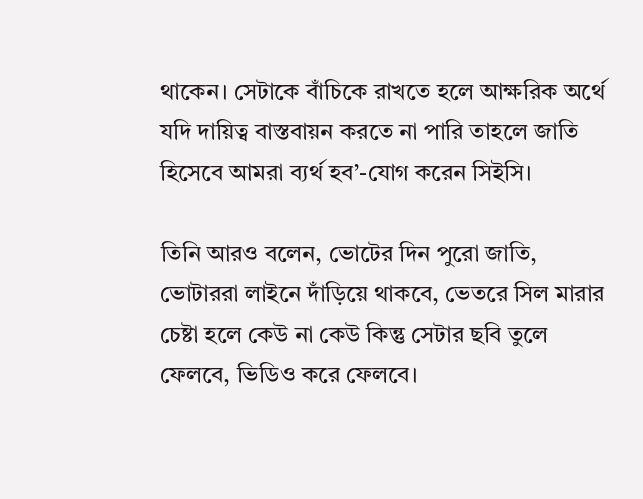থাকেন। সেটাকে বাঁচিকে রাখতে হলে আক্ষরিক অর্থে যদি দায়িত্ব বাস্তবায়ন করতে না পারি তাহলে জাতি হিসেবে আমরা ব্যর্থ হব’-যোগ করেন সিইসি।

তিনি আরও বলেন, ভোটের দিন পুরো জাতি, ভোটাররা লাইনে দাঁড়িয়ে থাকবে, ভেতরে সিল মারার চেষ্টা হলে কেউ না কেউ কিন্তু সেটার ছবি তুলে ফেলবে, ভিডিও করে ফেলবে।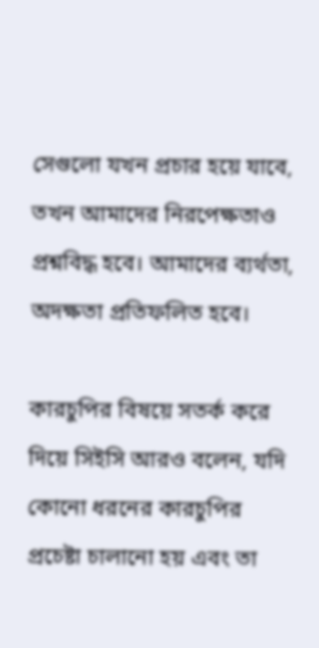সেগুলো যখন প্রচার হয়ে যাবে, তখন আমাদের নিরপেক্ষতাও প্রশ্নবিদ্ধ হবে। আমাদের ব্যর্থতা, অদক্ষতা প্রতিফলিত হবে।

কারচুপির বিষয়ে সতর্ক করে দিয়ে সিইসি আরও বলেন, যদি কোনো ধরনের কারচুপির প্রচেষ্টা চালানো হয় এবং তা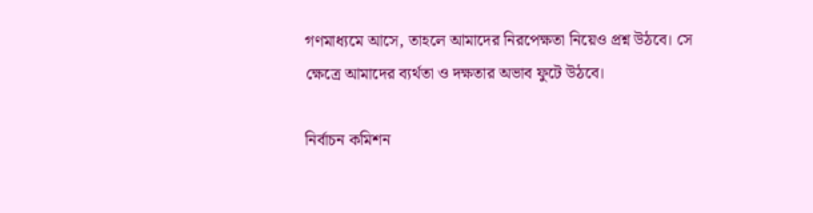গণমাধ্যমে আসে, তাহলে আমাদের নিরপেক্ষতা নিয়েও প্রশ্ন উঠবে। সে ক্ষেত্রে আমাদের ব্যর্থতা ও দক্ষতার অভাব ফুটে উঠবে।

নির্বাচন কমিশন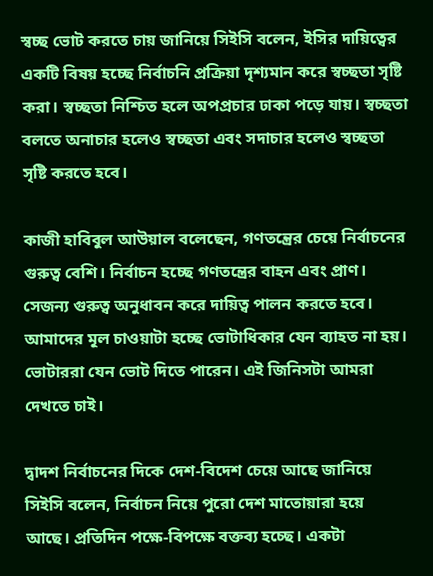স্বচ্ছ ভোট করতে চায় জানিয়ে সিইসি বলেন, ইসির দায়িত্বের একটি বিষয় হচ্ছে নির্বাচনি প্রক্রিয়া দৃশ্যমান করে স্বচ্ছতা সৃষ্টি করা। স্বচ্ছতা নিশ্চিত হলে অপপ্রচার ঢাকা পড়ে যায়। স্বচ্ছতা বলতে অনাচার হলেও স্বচ্ছতা এবং সদাচার হলেও স্বচ্ছতা সৃষ্টি করতে হবে।

কাজী হাবিবুল আউয়াল বলেছেন, গণতন্ত্রের চেয়ে নির্বাচনের গুরুত্ব বেশি। নির্বাচন হচ্ছে গণতন্ত্রের বাহন এবং প্রাণ। সেজন্য গুরুত্ব অনুধাবন করে দায়িত্ব পালন করতে হবে। আমাদের মূল চাওয়াটা হচ্ছে ভোটাধিকার যেন ব্যাহত না হয়। ভোটাররা যেন ভোট দিতে পারেন। এই জিনিসটা আমরা দেখতে চাই।

দ্বাদশ নির্বাচনের দিকে দেশ-বিদেশ চেয়ে আছে জানিয়ে সিইসি বলেন, নির্বাচন নিয়ে পুরো দেশ মাতোয়ারা হয়ে আছে। প্রতিদিন পক্ষে-বিপক্ষে বক্তব্য হচ্ছে। একটা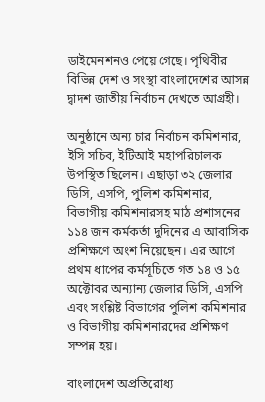ডাইমেনশনও পেয়ে গেছে। পৃথিবীর বিভিন্ন দেশ ও সংস্থা বাংলাদেশের আসন্ন দ্বাদশ জাতীয় নির্বাচন দেখতে আগ্রহী।

অনুষ্ঠানে অন্য চার নির্বাচন কমিশনার, ইসি সচিব, ইটিআই মহাপরিচালক উপস্থিত ছিলেন। এছাড়া ৩২ জেলার ডিসি, এসপি, পুলিশ কমিশনার, বিভাগীয় কমিশনারসহ মাঠ প্রশাসনের ১১৪ জন কর্মকর্তা দুদিনের এ আবাসিক প্রশিক্ষণে অংশ নিয়েছেন। এর আগে প্রথম ধাপের কর্মসূচিতে গত ১৪ ও ১৫ অক্টোবর অন্যান্য জেলার ডিসি, এসপি এবং সংশ্লিষ্ট বিভাগের পুলিশ কমিশনার ও বিভাগীয় কমিশনারদের প্রশিক্ষণ সম্পন্ন হয়।

বাংলাদেশ অপ্রতিরোধ্য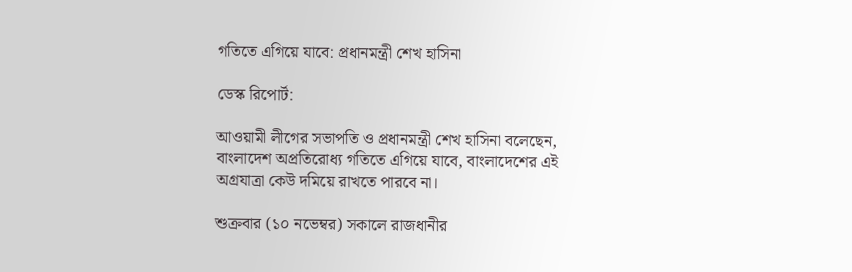গতিতে এগিয়ে যাবে: প্রধানমন্ত্রী শেখ হাসিনা

ডেস্ক রিপোর্ট:

আওয়ামী লীগের সভাপতি ও প্রধানমন্ত্রী শেখ হাসিনা বলেছেন, বাংলাদেশ অপ্রতিরোধ্য গতিতে এগিয়ে যাবে, বাংলাদেশের এই অগ্রযাত্রা কেউ দমিয়ে রাখতে পারবে না।

শুক্রবার (১০ নভেম্বর) সকালে রাজধানীর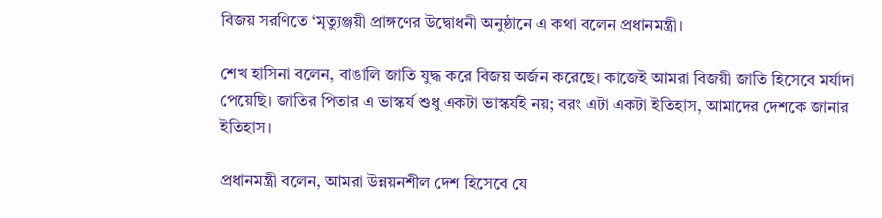বিজয় সরণিতে ‘মৃত্যুঞ্জয়ী প্রাঙ্গণের উদ্বোধনী অনুষ্ঠানে এ কথা বলেন প্রধানমন্ত্রী।

শেখ হাসিনা বলেন, বাঙালি জাতি যুদ্ধ করে বিজয় অর্জন করেছে। কাজেই আমরা বিজয়ী জাতি হিসেবে মর্যাদা পেয়েছি। জাতির পিতার এ ভাস্কর্য শুধু একটা ভাস্কর্যই নয়; বরং এটা একটা ইতিহাস, আমাদের দেশকে জানার ইতিহাস।

প্রধানমন্ত্রী বলেন, আমরা উন্নয়নশীল দেশ হিসেবে যে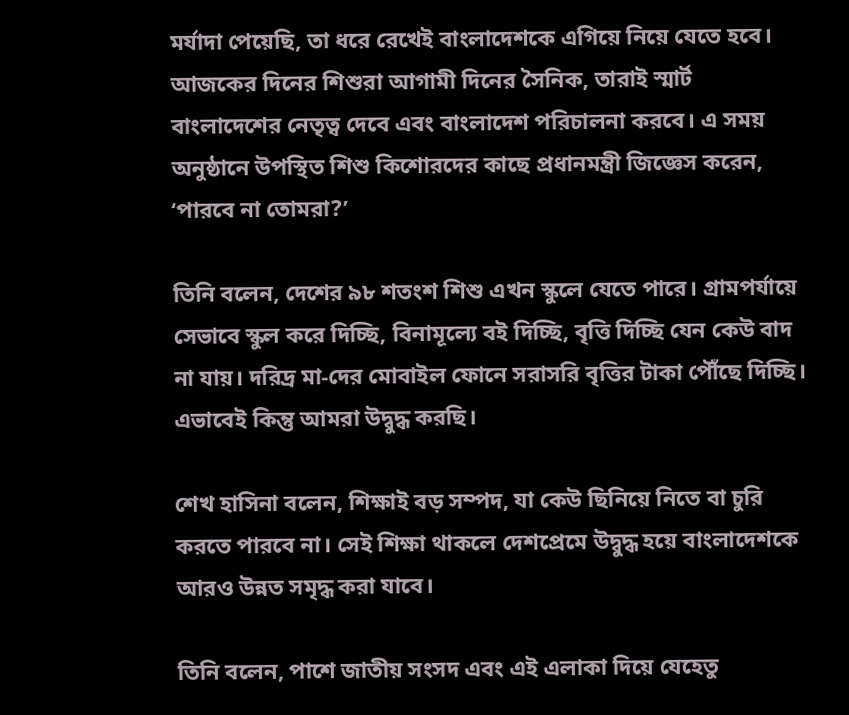মর্যাদা পেয়েছি, তা ধরে রেখেই বাংলাদেশকে এগিয়ে নিয়ে যেতে হবে। আজকের দিনের শিশুরা আগামী দিনের সৈনিক, তারাই স্মার্ট বাংলাদেশের নেতৃত্ব দেবে এবং বাংলাদেশ পরিচালনা করবে। এ সময় অনুষ্ঠানে উপস্থিত শিশু কিশোরদের কাছে প্রধানমন্ত্রী জিজ্ঞেস করেন, ‘পারবে না তোমরা?’

তিনি বলেন, দেশের ৯৮ শতংশ শিশু এখন স্কুলে যেতে পারে। গ্রামপর্যায়ে সেভাবে স্কুল করে দিচ্ছি, বিনামূল্যে বই দিচ্ছি, বৃত্তি দিচ্ছি যেন কেউ বাদ না যায়। দরিদ্র মা-দের মোবাইল ফোনে সরাসরি বৃত্তির টাকা পৌঁছে দিচ্ছি। এভাবেই কিন্তু আমরা উদ্বুদ্ধ করছি।

শেখ হাসিনা বলেন, শিক্ষাই বড় সম্পদ, যা কেউ ছিনিয়ে নিতে বা চুরি করতে পারবে না। সেই শিক্ষা থাকলে দেশপ্রেমে উদ্বুদ্ধ হয়ে বাংলাদেশকে আরও উন্নত সমৃদ্ধ করা যাবে।

তিনি বলেন, পাশে জাতীয় সংসদ এবং এই এলাকা দিয়ে যেহেতু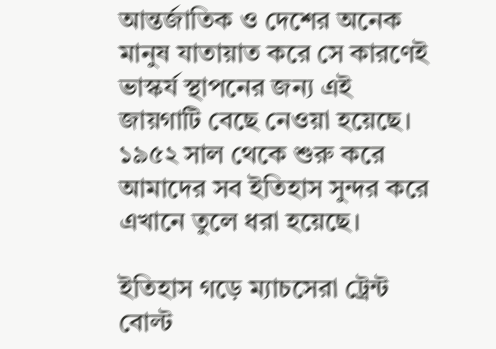আন্তর্জাতিক ও দেশের অনেক মানুষ যাতায়াত করে সে কারণেই ভাস্কর্য স্থাপনের জন্য এই জায়গাটি বেছে নেওয়া হয়েছে। ১৯৫২ সাল থেকে শুরু করে আমাদের সব ইতিহাস সুন্দর করে এখানে তুলে ধরা হয়েছে।

ইতিহাস গড়ে ম্যাচসেরা ট্রেন্ট বোল্ট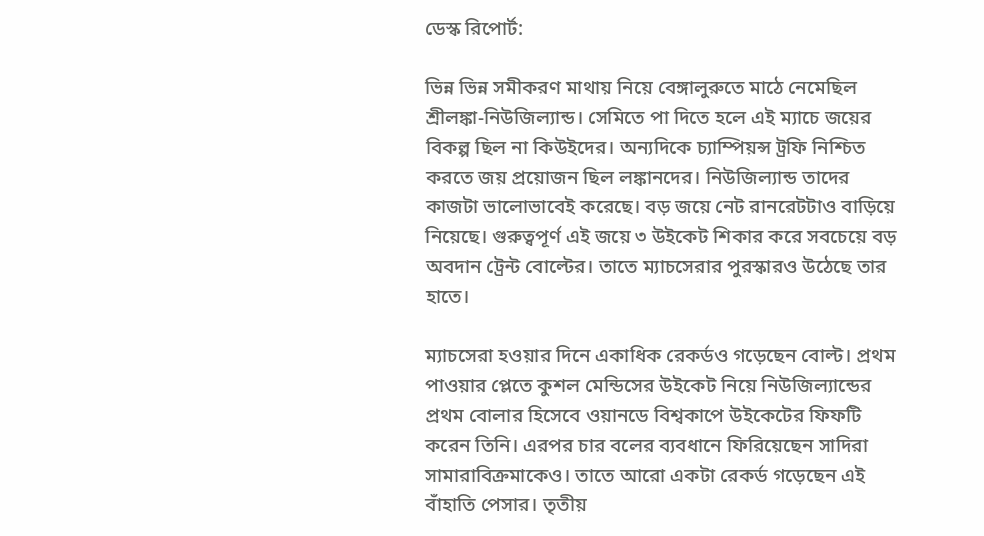ডেস্ক রিপোর্ট:

ভিন্ন ভিন্ন সমীকরণ মাথায় নিয়ে বেঙ্গালুরুতে মাঠে নেমেছিল শ্রীলঙ্কা-নিউজিল্যান্ড। সেমিতে পা দিতে হলে এই ম্যাচে জয়ের বিকল্প ছিল না কিউইদের। অন্যদিকে চ্যাম্পিয়ন্স ট্রফি নিশ্চিত করতে জয় প্রয়োজন ছিল লঙ্কানদের। নিউজিল্যান্ড তাদের কাজটা ভালোভাবেই করেছে। বড় জয়ে নেট রানরেটটাও বাড়িয়ে নিয়েছে। গুরুত্বপূর্ণ এই জয়ে ৩ উইকেট শিকার করে সবচেয়ে বড় অবদান ট্রেন্ট বোল্টের। তাতে ম্যাচসেরার পুরস্কারও উঠেছে তার হাতে।

ম্যাচসেরা হওয়ার দিনে একাধিক রেকর্ডও গড়েছেন বোল্ট। প্রথম পাওয়ার প্লেতে কুশল মেন্ডিসের উইকেট নিয়ে নিউজিল্যান্ডের প্রথম বোলার হিসেবে ওয়ানডে বিশ্বকাপে উইকেটের ফিফটি করেন তিনি। এরপর চার বলের ব্যবধানে ফিরিয়েছেন সাদিরা সামারাবিক্রমাকেও। তাতে আরো একটা রেকর্ড গড়েছেন এই বাঁহাতি পেসার। তৃতীয়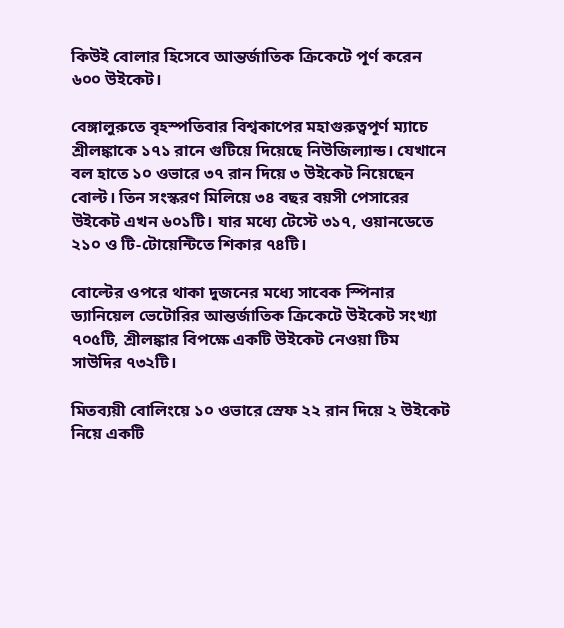কিউই বোলার হিসেবে আন্তর্জাতিক ক্রিকেটে পূর্ণ করেন ৬০০ উইকেট।

বেঙ্গালুরুতে বৃহস্পতিবার বিশ্বকাপের মহাগুরুত্বপূর্ণ ম্যাচে শ্রীলঙ্কাকে ১৭১ রানে গুটিয়ে দিয়েছে নিউজিল্যান্ড। যেখানে বল হাতে ১০ ওভারে ৩৭ রান দিয়ে ৩ উইকেট নিয়েছেন বোল্ট। তিন সংস্করণ মিলিয়ে ৩৪ বছর বয়সী পেসারের উইকেট এখন ৬০১টি। যার মধ্যে টেস্টে ৩১৭, ওয়ানডেতে ২১০ ও টি-টোয়েন্টিতে শিকার ৭৪টি।

বোল্টের ওপরে থাকা দুজনের মধ্যে সাবেক স্পিনার ড্যানিয়েল ভেটোরির আন্তর্জাতিক ক্রিকেটে উইকেট সংখ্যা ৭০৫টি, শ্রীলঙ্কার বিপক্ষে একটি উইকেট নেওয়া টিম সাউদির ৭৩২টি।

মিতব্যয়ী বোলিংয়ে ১০ ওভারে স্রেফ ২২ রান দিয়ে ২ উইকেট নিয়ে একটি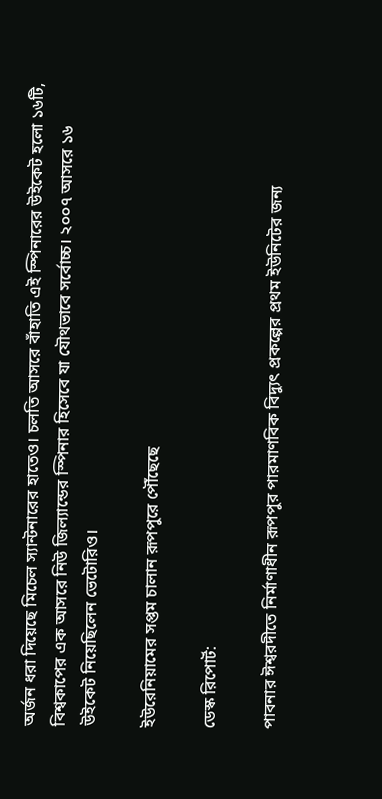অর্জন ধরা দিয়েছে মিচেল স্যান্টনারের হাতেও। চলতি আসরে বাঁহাতি এই স্পিনারের উইকেট হলো ১৬টি, বিশ্বকাপের এক আসরে নিউ জিল্যান্ডের স্পিনার হিসেবে যা যৌথভাবে সর্বোচ্চ। ২০০৭ আসরে ১৬ উইকেট নিয়েছিলেন ভেটোরিও।

ইউরেনিয়ামের সপ্তম চালান রূপপুরে পৌঁছেছে

ডেস্ক রিপোর্ট:

পাবনার ঈশ্বরদীতে নির্মাণাধীন রূপপুর পারমাণবিক বিদ্যুৎ প্রকল্পের প্রথম ইউনিটের জন্য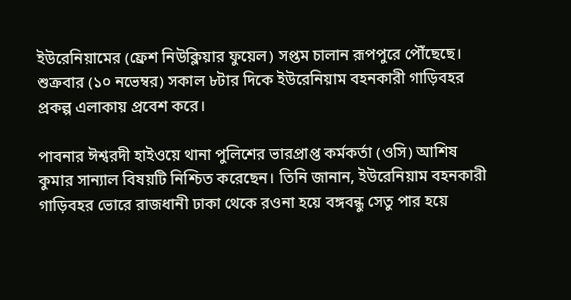ইউরেনিয়ামের (ফ্রেশ নিউক্লিয়ার ফুয়েল) সপ্তম চালান রূপপুরে পৌঁছেছে। শুক্রবার (১০ নভেম্বর) সকাল ৮টার দিকে ইউরেনিয়াম বহনকারী গাড়িবহর প্রকল্প এলাকায় প্রবেশ করে।

পাবনার ঈশ্বরদী হাইওয়ে থানা পুলিশের ভারপ্রাপ্ত কর্মকর্তা (ওসি) আশিষ কুমার সান্যাল বিষয়টি নিশ্চিত করেছেন। তিনি জানান, ইউরেনিয়াম বহনকারী গাড়িবহর ভোরে রাজধানী ঢাকা থেকে রওনা হয়ে বঙ্গবন্ধু সেতু পার হয়ে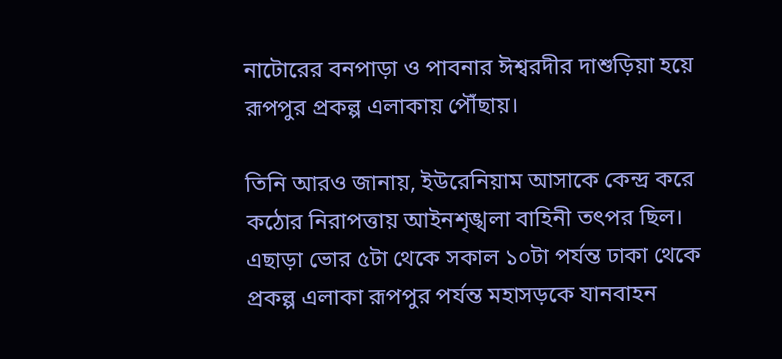নাটোরের বনপাড়া ও পাবনার ঈশ্বরদীর দাশুড়িয়া হয়ে রূপপুর প্রকল্প এলাকায় পৌঁছায়।‌

তিনি আরও জানায়, ইউরেনিয়াম আসাকে কেন্দ্র করে কঠোর নিরাপত্তায় আইনশৃঙ্খলা বাহিনী তৎপর ছিল। এছাড়া ভোর ৫টা থেকে সকাল ১০টা পর্যন্ত ঢাকা থেকে প্রকল্প এলাকা রূপপুর পর্যন্ত মহাসড়কে যানবাহন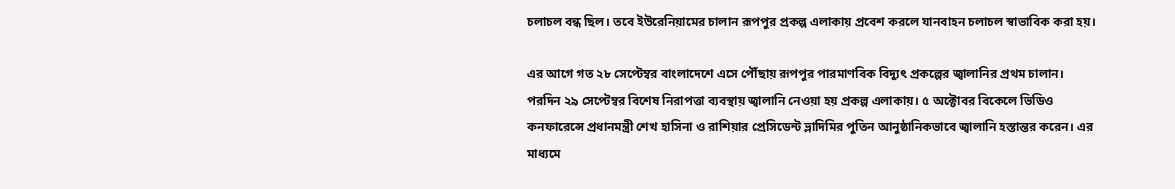চলাচল বন্ধ ছিল। তবে ইউরেনিয়ামের চালান রূপপুর প্রকল্প এলাকায় প্রবেশ করলে যানবাহন চলাচল স্বাভাবিক করা হয়।

এর আগে গত ২৮ সেপ্টেম্বর বাংলাদেশে এসে পৌঁছায় রূপপুর পারমাণবিক বিদ্যুৎ প্রকল্পের জ্বালানির প্রথম চালান। পরদিন ২৯ সেপ্টেম্বর বিশেষ নিরাপত্তা ব্যবস্থায় জ্বালানি নেওয়া হয় প্রকল্প এলাকায়। ৫ অক্টোবর বিকেলে ভিডিও কনফারেন্সে প্রধানমন্ত্রী শেখ হাসিনা ও রাশিয়ার প্রেসিডেন্ট ভ্লাদিমির পুতিন আনুষ্ঠানিকভাবে জ্বালানি হস্তান্তর করেন। এর মাধ্যমে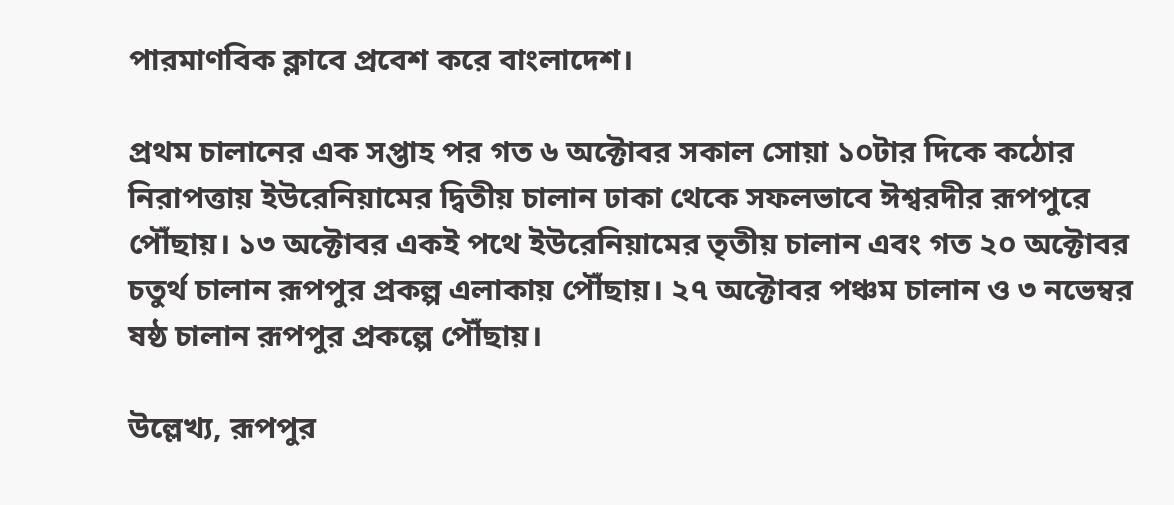পারমাণবিক ক্লাবে প্রবেশ করে বাংলাদেশ।

প্রথম চালানের এক সপ্তাহ পর গত ৬ অক্টোবর সকাল সোয়া ১০টার দিকে কঠোর নিরাপত্তায় ইউরেনিয়ামের দ্বিতীয় চালান ঢাকা থেকে সফলভাবে ঈশ্বরদীর রূপপুরে পৌঁছায়। ১৩ অক্টোবর একই পথে ইউরেনিয়ামের তৃতীয় চালান এবং গত ২০ অক্টোবর চতুর্থ চালান রূপপুর প্রকল্প এলাকায় পৌঁছায়। ২৭ অক্টোবর পঞ্চম চালান ও ৩ নভেম্বর ষষ্ঠ চালান রূপপুর প্রকল্পে পৌঁছায়।

উল্লেখ্য, রূপপুর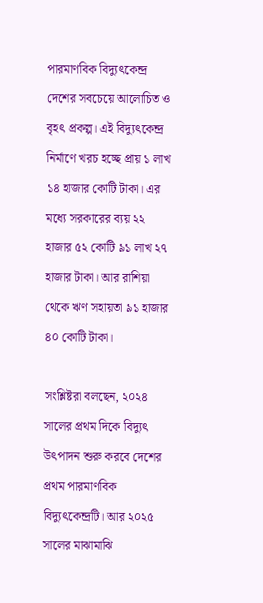পারমাণবিক বিদ্যুৎকেন্দ্র দেশের সবচেয়ে আলোচিত ও বৃহৎ প্রকল্প। এই বিদ্যুৎকেন্দ্র নির্মাণে খরচ হচ্ছে প্রায় ১ লাখ ১৪ হাজার কোটি টাকা। এর মধ্যে সরকারের ব্যয় ২২ হাজার ৫২ কোটি ৯১ লাখ ২৭ হাজার টাকা। আর রাশিয়া থেকে ঋণ সহায়তা ৯১ হাজার ৪০ কোটি টাকা।

সংশ্লিষ্টরা বলছেন, ২০২৪ সালের প্রথম দিকে বিদ্যুৎ উৎপাদন শুরু করবে দেশের প্রথম পারমাণবিক বিদ্যুৎকেন্দ্রটি। আর ২০২৫ সালের মাঝামাঝি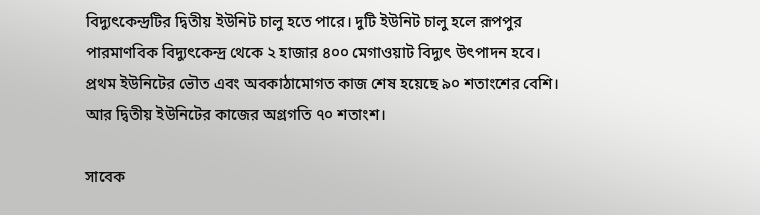বিদ্যুৎকেন্দ্রটির দ্বিতীয় ইউনিট চালু হতে পারে। দুটি ইউনিট চালু হলে রূপপুর পারমাণবিক বিদ্যুৎকেন্দ্র থেকে ২ হাজার ৪০০ মেগাওয়াট বিদ্যুৎ উৎপাদন হবে। প্রথম ইউনিটের ভৌত এবং অবকাঠামোগত কাজ শেষ হয়েছে ৯০ শতাংশের বেশি। আর দ্বিতীয় ইউনিটের কাজের অগ্রগতি ৭০ শতাংশ।

সাবেক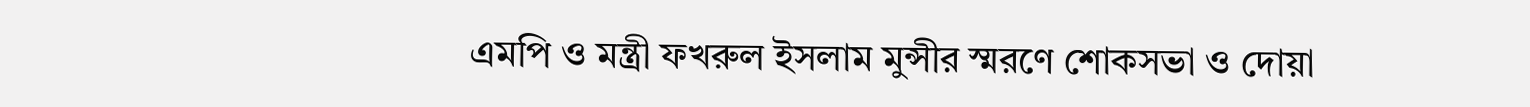এমপি ও মন্ত্রী ফখরুল ইসলাম মুন্সীর স্মরণে শোকসভা ও দোয়া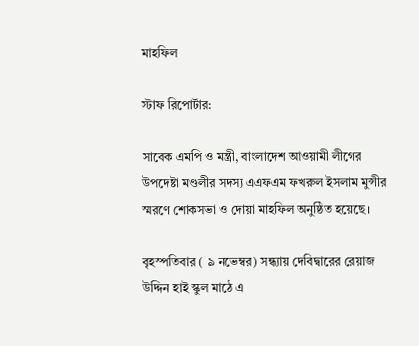মাহফিল

স্টাফ রিপোর্টার:

সাবেক এমপি ও মন্ত্রী, বাংলাদেশ আওয়ামী লীগের উপদেষ্টা মণ্ডলীর সদস্য এএফএম ফখরুল ইসলাম মুন্সীর স্মরণে শোকসভা ও দোয়া মাহফিল অনুষ্ঠিত হয়েছে।

বৃহস্পতিবার ( ৯ নভেম্বর) সন্ধ্যায় দেবিদ্বারের রেয়াজ উদ্দিন হাই স্কুল মাঠে এ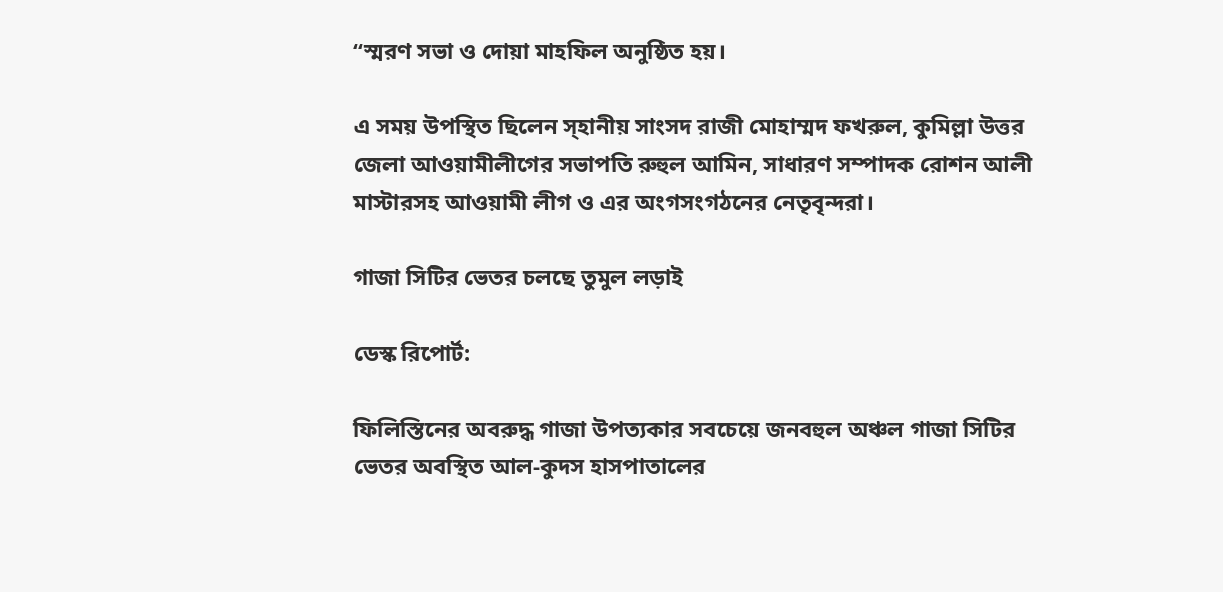“স্মরণ সভা ও দোয়া মাহফিল অনুষ্ঠিত হয়।

এ সময় উপস্থিত ছিলেন স্হানীয় সাংসদ রাজী মোহাম্মদ ফখরুল, কুমিল্লা উত্তর জেলা আওয়ামীলীগের সভাপতি রুহুল আমিন, সাধারণ সম্পাদক রোশন আলী মাস্টারসহ আওয়ামী লীগ ও এর অংগসংগঠনের নেতৃবৃন্দরা।

গাজা সিটির ভেতর চলছে তুমুল লড়াই

ডেস্ক রিপোর্ট:

ফিলিস্তিনের অবরুদ্ধ গাজা উপত্যকার সবচেয়ে জনবহুল অঞ্চল গাজা সিটির ভেতর অবস্থিত আল-কুদস হাসপাতালের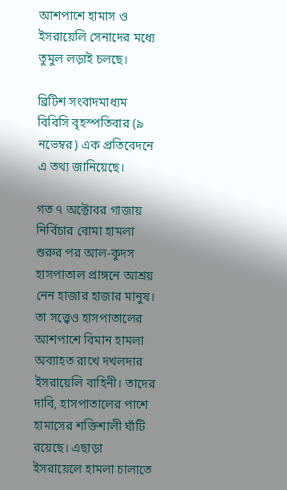আশপাশে হামাস ও ইসরায়েলি সেনাদের মধ্যে তুমুল লড়াই চলছে।

ব্রিটিশ সংবাদমাধ্যম বিবিসি বৃহস্পতিবার (৯ নভেম্বর) এক প্রতিবেদনে এ তথ্য জানিয়েছে।

গত ৭ অক্টোবর গাজায় নির্বিচার বোমা হামলা শুরুর পর আল-কুদস হাসপাতাল প্রাঙ্গনে আশ্রয় নেন হাজার হাজার মানুষ। তা সত্ত্বেও হাসপাতালের আশপাশে বিমান হামলা অব্যাহত রাখে দখলদার ইসরায়েলি বাহিনী। তাদের দাবি, হাসপাতালের পাশে হামাসের শক্তিশালী ঘাঁটি রয়েছে। এছাড়া ইসরায়েলে হামলা চালাতে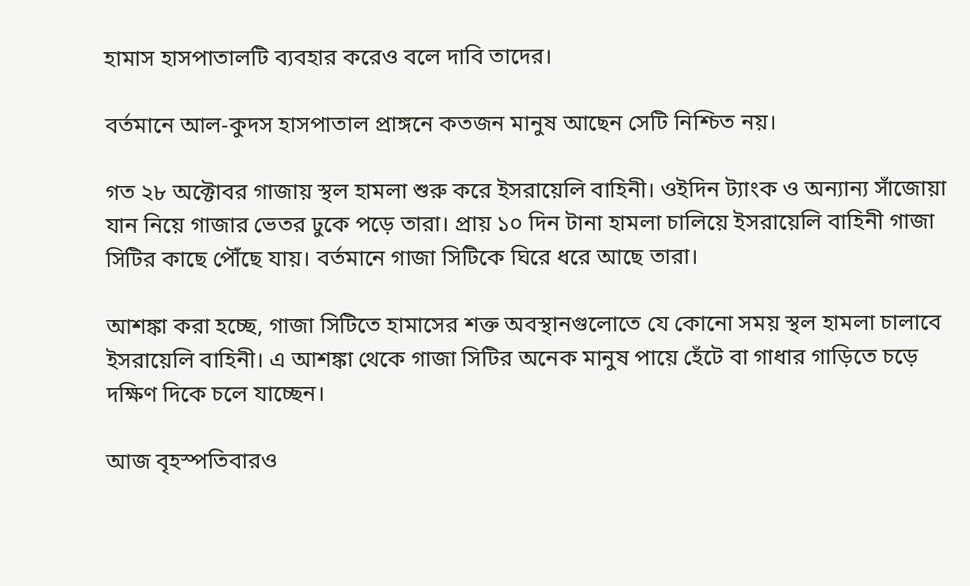হামাস হাসপাতালটি ব্যবহার করেও বলে দাবি তাদের।

বর্তমানে আল-কুদস হাসপাতাল প্রাঙ্গনে কতজন মানুষ আছেন সেটি নিশ্চিত নয়।

গত ২৮ অক্টোবর গাজায় স্থল হামলা শুরু করে ইসরায়েলি বাহিনী। ওইদিন ট্যাংক ও অন্যান্য সাঁজোয়া যান নিয়ে গাজার ভেতর ঢুকে পড়ে তারা। প্রায় ১০ দিন টানা হামলা চালিয়ে ইসরায়েলি বাহিনী গাজা সিটির কাছে পৌঁছে যায়। বর্তমানে গাজা সিটিকে ঘিরে ধরে আছে তারা।

আশঙ্কা করা হচ্ছে, গাজা সিটিতে হামাসের শক্ত অবস্থানগুলোতে যে কোনো সময় স্থল হামলা চালাবে ইসরায়েলি বাহিনী। এ আশঙ্কা থেকে গাজা সিটির অনেক মানুষ পায়ে হেঁটে বা গাধার গাড়িতে চড়ে দক্ষিণ দিকে চলে যাচ্ছেন।

আজ বৃহস্পতিবারও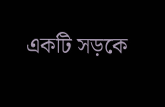একটি সড়কে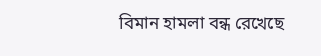বিমান হামলা বন্ধ রেখেছে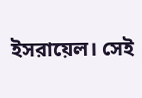ইসরায়েল। সেই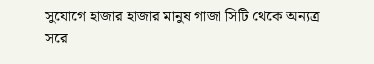সুযোগে হাজার হাজার মানুষ গাজা সিটি থেকে অন্যত্র সরে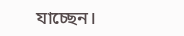যাচ্ছেন।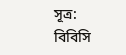সূত্র: বিবিসি